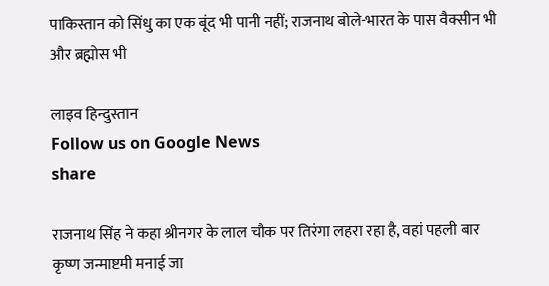पाकिस्तान को सिंधु का एक बूंद भी पानी नहीं; राजनाथ बोले-भारत के पास वैक्सीन भी और ब्रह्मोस भी

लाइव हिन्दुस्तान
Follow us on Google News
share

राजनाथ सिंह ने कहा श्रीनगर के लाल चौक पर तिरंगा लहरा रहा है, वहां पहली बार कृष्ण जन्माष्टमी मनाई जा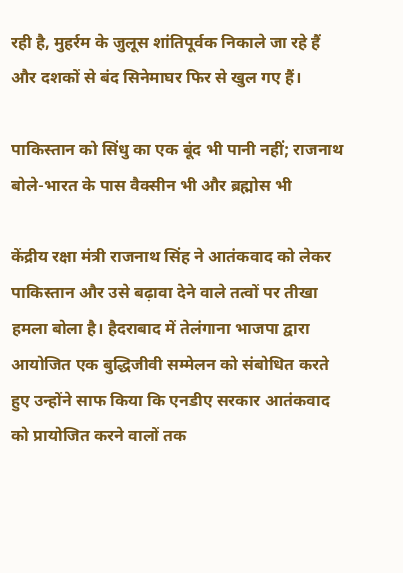रही है, मुहर्रम के जुलूस शांतिपूर्वक निकाले जा रहे हैं और दशकों से बंद सिनेमाघर फिर से खुल गए हैं।

पाकिस्तान को सिंधु का एक बूंद भी पानी नहीं; राजनाथ बोले-भारत के पास वैक्सीन भी और ब्रह्मोस भी

केंद्रीय रक्षा मंत्री राजनाथ सिंह ने आतंकवाद को लेकर पाकिस्तान और उसे बढ़ावा देने वाले तत्वों पर तीखा हमला बोला है। हैदराबाद में तेलंगाना भाजपा द्वारा आयोजित एक बुद्धिजीवी सम्मेलन को संबोधित करते हुए उन्होंने साफ किया कि एनडीए सरकार आतंकवाद को प्रायोजित करने वालों तक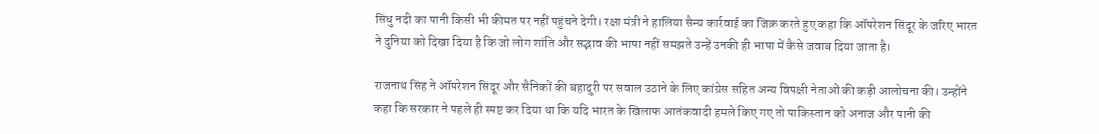सिंधु नदी का पानी किसी भी कीमत पर नहीं पहुंचने देगी। रक्षा मंत्री ने हालिया सैन्य कार्रवाई का जिक्र करते हुए कहा कि ऑपरेशन सिंदूर के जरिए भारत ने दुनिया को दिखा दिया है कि जो लोग शांति और सद्भाव की भाषा नहीं समझते उन्हें उनकी ही भाषा में कैसे जवाब दिया जाता है।

राजनाथ सिंह ने ऑपरेशन सिंदूर और सैनिकों की बहादुरी पर सवाल उठाने के लिए कांग्रेस सहित अन्य विपक्षी नेताओं की कड़ी आलोचना की। उन्होंने कहा कि सरकार ने पहले ही स्पष्ट कर दिया था कि यदि भारत के खिलाफ आतंकवादी हमले किए गए तो पाकिस्तान को अनाज और पानी की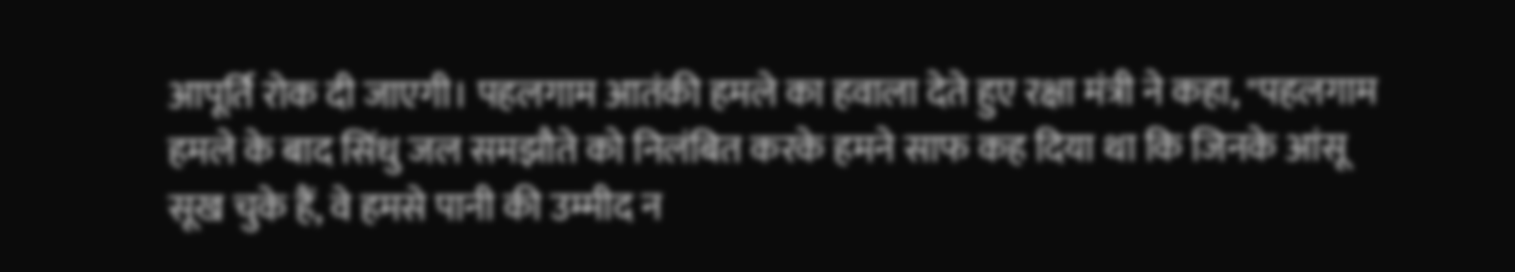आपूर्ति रोक दी जाएगी। पहलगाम आतंकी हमले का हवाला देते हुए रक्षा मंत्री ने कहा, "पहलगाम हमले के बाद सिंधु जल समझौते को निलंबित करके हमने साफ कह दिया था कि जिनके आंसू सूख चुके हैं, वे हमसे पानी की उम्मीद न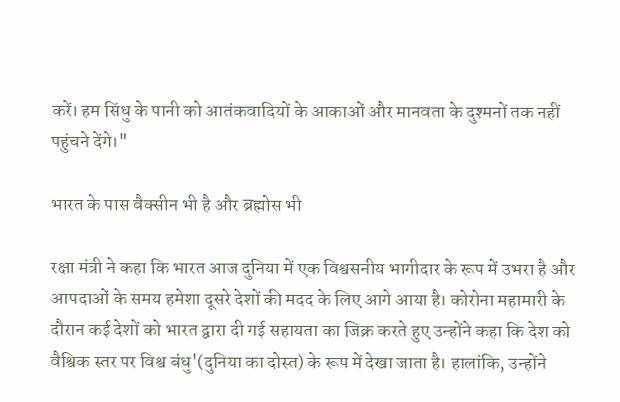करें। हम सिंधु के पानी को आतंकवादियों के आकाओं और मानवता के दुश्मनों तक नहीं पहुंचने देंगे।"

भारत के पास वैक्सीन भी है और ब्रह्मोस भी

रक्षा मंत्री ने कहा कि भारत आज दुनिया में एक विश्वसनीय भागीदार के रूप में उभरा है और आपदाओं के समय हमेशा दूसरे देशों की मदद के लिए आगे आया है। कोरोना महामारी के दौरान कई देशों को भारत द्वारा दी गई सहायता का जिक्र करते हुए उन्होंने कहा कि देश को वैश्विक स्तर पर विश्व बंधु'(दुनिया का दोस्त) के रूप में देखा जाता है। हालांकि, उन्होंने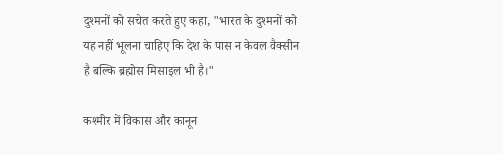दुश्मनों को सचेत करते हुए कहा, "भारत के दुश्मनों को यह नहीं भूलना चाहिए कि देश के पास न केवल वैक्सीन है बल्कि ब्रह्मोस मिसाइल भी है।"

कश्मीर में विकास और कानून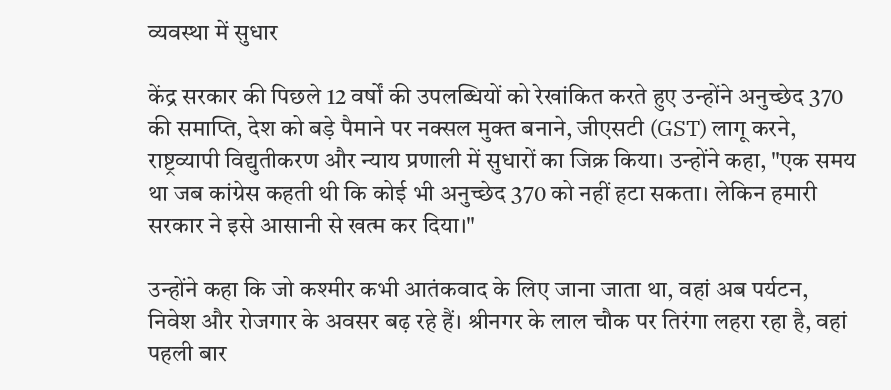व्यवस्था में सुधार

केंद्र सरकार की पिछले 12 वर्षों की उपलब्धियों को रेखांकित करते हुए उन्होंने अनुच्छेद 370 की समाप्ति, देश को बड़े पैमाने पर नक्सल मुक्त बनाने, जीएसटी (GST) लागू करने, राष्ट्रव्यापी विद्युतीकरण और न्याय प्रणाली में सुधारों का जिक्र किया। उन्होंने कहा, "एक समय था जब कांग्रेस कहती थी कि कोई भी अनुच्छेद 370 को नहीं हटा सकता। लेकिन हमारी सरकार ने इसे आसानी से खत्म कर दिया।"

उन्होंने कहा कि जो कश्मीर कभी आतंकवाद के लिए जाना जाता था, वहां अब पर्यटन, निवेश और रोजगार के अवसर बढ़ रहे हैं। श्रीनगर के लाल चौक पर तिरंगा लहरा रहा है, वहां पहली बार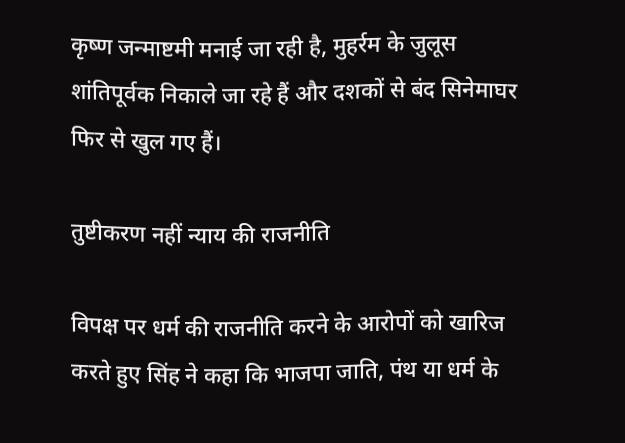कृष्ण जन्माष्टमी मनाई जा रही है, मुहर्रम के जुलूस शांतिपूर्वक निकाले जा रहे हैं और दशकों से बंद सिनेमाघर फिर से खुल गए हैं।

तुष्टीकरण नहीं न्याय की राजनीति

विपक्ष पर धर्म की राजनीति करने के आरोपों को खारिज करते हुए सिंह ने कहा कि भाजपा जाति, पंथ या धर्म के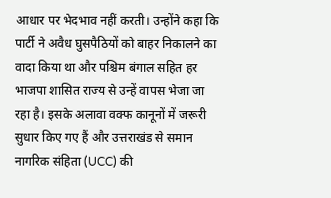आधार पर भेदभाव नहीं करती। उन्होंने कहा कि पार्टी ने अवैध घुसपैठियों को बाहर निकालने का वादा किया था और पश्चिम बंगाल सहित हर भाजपा शासित राज्य से उन्हें वापस भेजा जा रहा है। इसके अलावा वक्फ कानूनों में जरूरी सुधार किए गए हैं और उत्तराखंड से समान नागरिक संहिता (UCC) की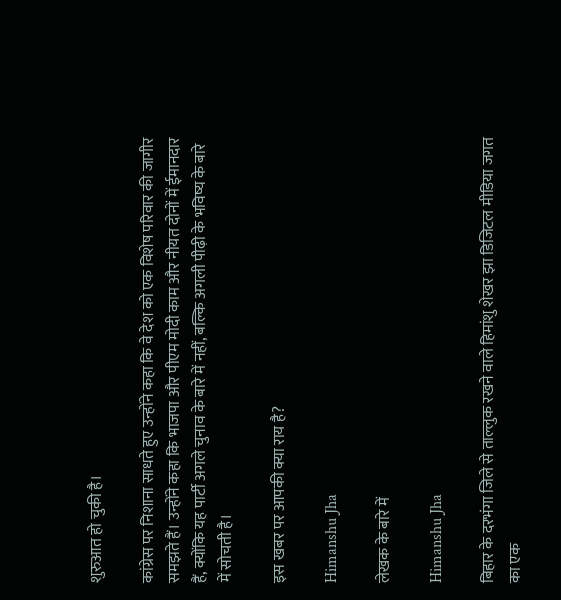शुरुआत हो चुकी है।

कांग्रेस पर निशाना साधते हुए उन्होंने कहा कि वे देश को एक विशेष परिवार की जागीर समझते हैं। उन्होंने कहा कि भाजपा और पीएम मोदी काम और नीयत दोनों में ईमानदार हैं, क्योंकि यह पार्टी अगले चुनाव के बारे में नहीं, बल्कि अगली पीढ़ी के भविष्य के बारे में सोचती है।

इस खबर पर आपकी क्या राय है?

Himanshu Jha

लेखक के बारे में

Himanshu Jha

बिहार के दरभंगा जिले से ताल्लुक रखने वाले हिमांशु शेखर झा डिजिटल मीडिया जगत का एक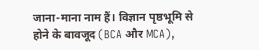जाना-माना नाम हैं। विज्ञान पृष्ठभूमि से होने के बावजूद (BCA और MCA),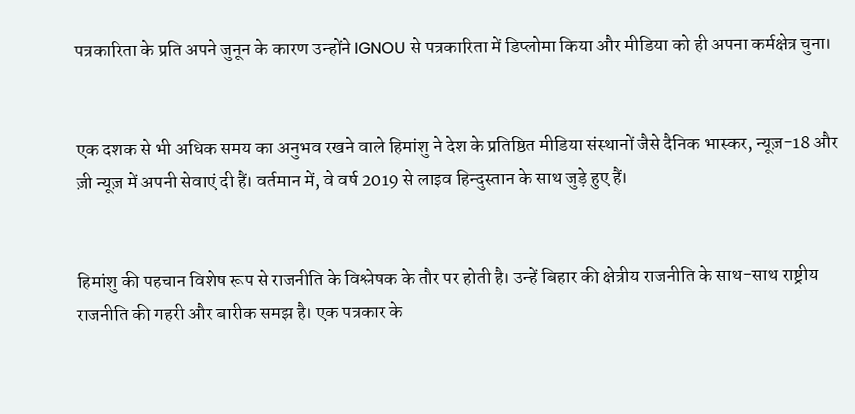पत्रकारिता के प्रति अपने जुनून के कारण उन्होंने IGNOU से पत्रकारिता में डिप्लोमा किया और मीडिया को ही अपना कर्मक्षेत्र चुना।


एक दशक से भी अधिक समय का अनुभव रखने वाले हिमांशु ने देश के प्रतिष्ठित मीडिया संस्थानों जैसे दैनिक भास्कर, न्यूज़-18 और ज़ी न्यूज़ में अपनी सेवाएं दी हैं। वर्तमान में, वे वर्ष 2019 से लाइव हिन्दुस्तान के साथ जुड़े हुए हैं।


हिमांशु की पहचान विशेष रूप से राजनीति के विश्लेषक के तौर पर होती है। उन्हें बिहार की क्षेत्रीय राजनीति के साथ-साथ राष्ट्रीय राजनीति की गहरी और बारीक समझ है। एक पत्रकार के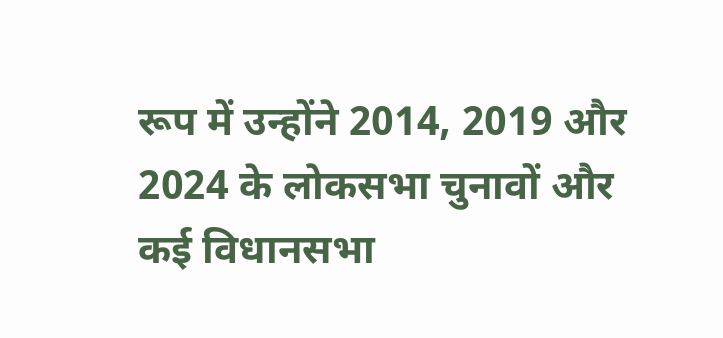रूप में उन्होंने 2014, 2019 और 2024 के लोकसभा चुनावों और कई विधानसभा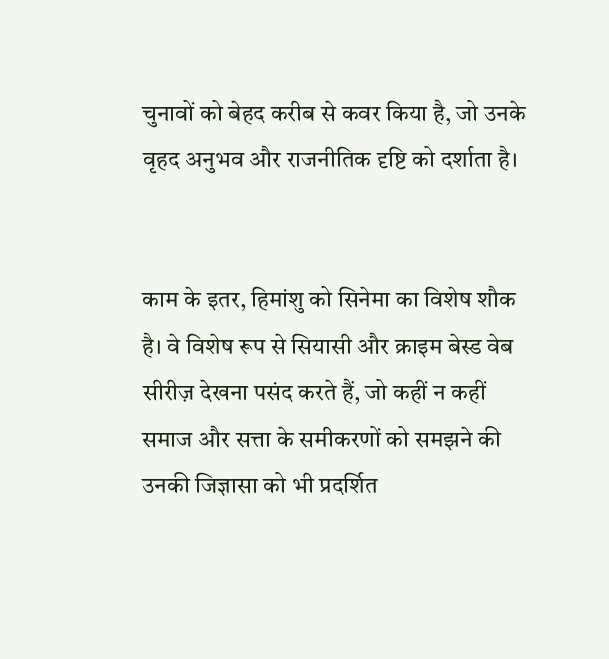चुनावों को बेहद करीब से कवर किया है, जो उनके वृहद अनुभव और राजनीतिक दृष्टि को दर्शाता है।


काम के इतर, हिमांशु को सिनेमा का विशेष शौक है। वे विशेष रूप से सियासी और क्राइम बेस्ड वेब सीरीज़ देखना पसंद करते हैं, जो कहीं न कहीं समाज और सत्ता के समीकरणों को समझने की उनकी जिज्ञासा को भी प्रदर्शित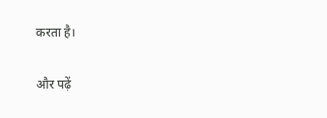करता है।

और पढ़ें